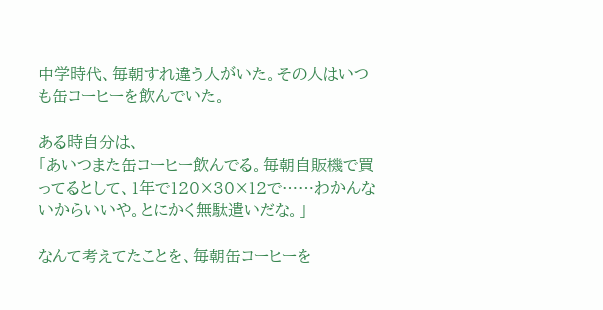中学時代、毎朝すれ違う人がいた。その人はいつも缶コーヒーを飲んでいた。

ある時自分は、
「あいつまた缶コーヒー飲んでる。毎朝自販機で買ってるとして、1年で120×30×12で……わかんないからいいや。とにかく無駄遣いだな。」

なんて考えてたことを、毎朝缶コーヒーを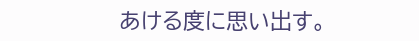あける度に思い出す。